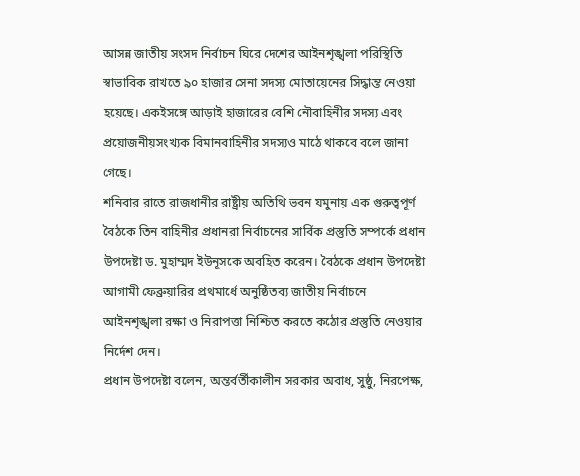আসন্ন জাতীয় সংসদ নির্বাচন ঘিরে দেশের আইনশৃঙ্খলা পরিস্থিতি স্বাভাবিক রাখতে ৯০ হাজার সেনা সদস্য মোতায়েনের সিদ্ধান্ত নেওয়া হয়েছে। একইসঙ্গে আড়াই হাজারের বেশি নৌবাহিনীর সদস্য এবং প্রয়োজনীয়সংখ্যক বিমানবাহিনীর সদস্যও মাঠে থাকবে বলে জানা গেছে।
শনিবার রাতে রাজধানীর রাষ্ট্রীয় অতিথি ভবন যমুনায় এক গুরুত্বপূর্ণ বৈঠকে তিন বাহিনীর প্রধানরা নির্বাচনের সার্বিক প্রস্তুতি সম্পর্কে প্রধান উপদেষ্টা ড. মুহাম্মদ ইউনূসকে অবহিত করেন। বৈঠকে প্রধান উপদেষ্টা আগামী ফেব্রুয়ারির প্রথমার্ধে অনুষ্ঠিতব্য জাতীয় নির্বাচনে আইনশৃঙ্খলা রক্ষা ও নিরাপত্তা নিশ্চিত করতে কঠোর প্রস্তুতি নেওয়ার নির্দেশ দেন।
প্রধান উপদেষ্টা বলেন, অন্তর্বর্তীকালীন সরকার অবাধ, সুষ্ঠু, নিরপেক্ষ,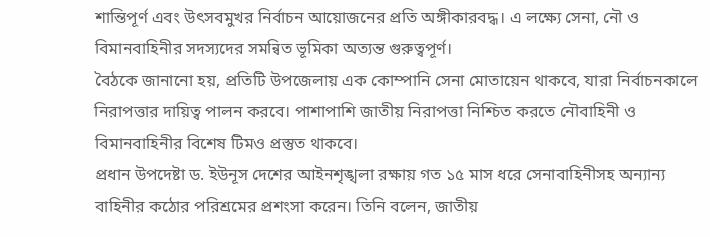শান্তিপূর্ণ এবং উৎসবমুখর নির্বাচন আয়োজনের প্রতি অঙ্গীকারবদ্ধ। এ লক্ষ্যে সেনা, নৌ ও বিমানবাহিনীর সদস্যদের সমন্বিত ভূমিকা অত্যন্ত গুরুত্বপূর্ণ।
বৈঠকে জানানো হয়, প্রতিটি উপজেলায় এক কোম্পানি সেনা মোতায়েন থাকবে, যারা নির্বাচনকালে নিরাপত্তার দায়িত্ব পালন করবে। পাশাপাশি জাতীয় নিরাপত্তা নিশ্চিত করতে নৌবাহিনী ও বিমানবাহিনীর বিশেষ টিমও প্রস্তুত থাকবে।
প্রধান উপদেষ্টা ড. ইউনূস দেশের আইনশৃঙ্খলা রক্ষায় গত ১৫ মাস ধরে সেনাবাহিনীসহ অন্যান্য বাহিনীর কঠোর পরিশ্রমের প্রশংসা করেন। তিনি বলেন, জাতীয়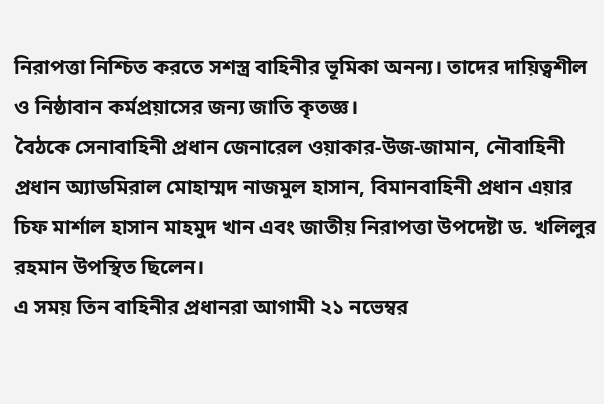নিরাপত্তা নিশ্চিত করতে সশস্ত্র বাহিনীর ভূমিকা অনন্য। তাদের দায়িত্বশীল ও নিষ্ঠাবান কর্মপ্রয়াসের জন্য জাতি কৃতজ্ঞ।
বৈঠকে সেনাবাহিনী প্রধান জেনারেল ওয়াকার-উজ-জামান, নৌবাহিনী প্রধান অ্যাডমিরাল মোহাম্মদ নাজমুল হাসান, বিমানবাহিনী প্রধান এয়ার চিফ মার্শাল হাসান মাহমুদ খান এবং জাতীয় নিরাপত্তা উপদেষ্টা ড. খলিলুর রহমান উপস্থিত ছিলেন।
এ সময় তিন বাহিনীর প্রধানরা আগামী ২১ নভেম্বর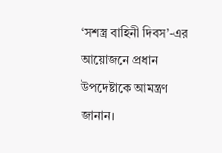‘সশস্ত্র বাহিনী দিবস’-এর আয়োজনে প্রধান উপদেষ্টাকে আমন্ত্রণ জানান।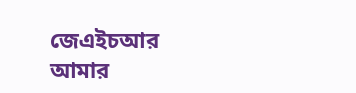জেএইচআর
আমার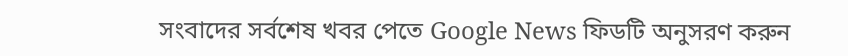সংবাদের সর্বশেষ খবর পেতে Google News ফিডটি অনুসরণ করুন